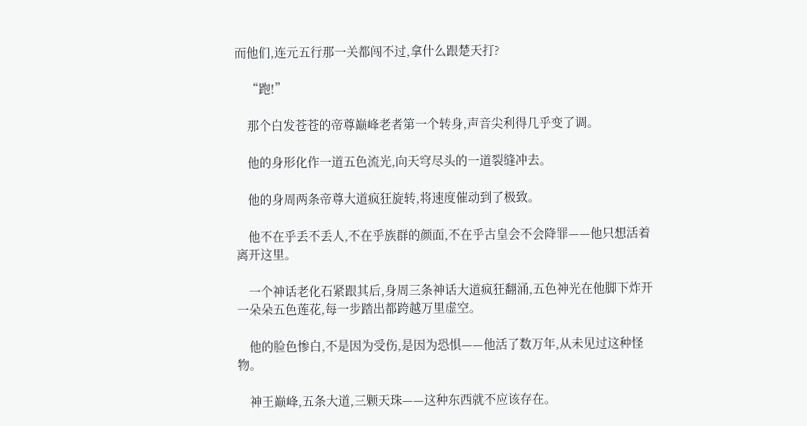而他们,连元五行那一关都闯不过,拿什么跟楚天打?

    “跑!”

    那个白发苍苍的帝尊巅峰老者第一个转身,声音尖利得几乎变了调。

    他的身形化作一道五色流光,向天穹尽头的一道裂缝冲去。

    他的身周两条帝尊大道疯狂旋转,将速度催动到了极致。

    他不在乎丢不丢人,不在乎族群的颜面,不在乎古皇会不会降罪——他只想活着离开这里。

    一个神话老化石紧跟其后,身周三条神话大道疯狂翻涌,五色神光在他脚下炸开一朵朵五色莲花,每一步踏出都跨越万里虚空。

    他的脸色惨白,不是因为受伤,是因为恐惧——他活了数万年,从未见过这种怪物。

    神王巅峰,五条大道,三颗天珠——这种东西就不应该存在。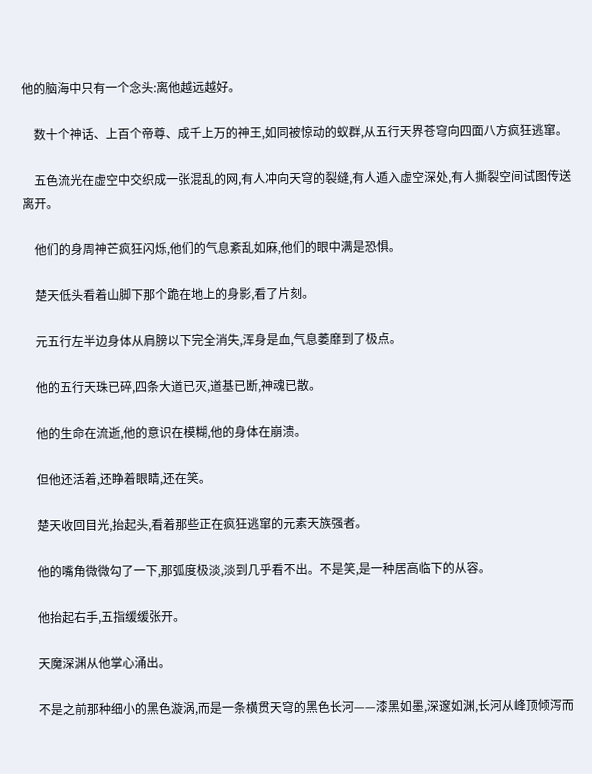他的脑海中只有一个念头:离他越远越好。

    数十个神话、上百个帝尊、成千上万的神王,如同被惊动的蚁群,从五行天界苍穹向四面八方疯狂逃窜。

    五色流光在虚空中交织成一张混乱的网,有人冲向天穹的裂缝,有人遁入虚空深处,有人撕裂空间试图传送离开。

    他们的身周神芒疯狂闪烁,他们的气息紊乱如麻,他们的眼中满是恐惧。

    楚天低头看着山脚下那个跪在地上的身影,看了片刻。

    元五行左半边身体从肩膀以下完全消失,浑身是血,气息萎靡到了极点。

    他的五行天珠已碎,四条大道已灭,道基已断,神魂已散。

    他的生命在流逝,他的意识在模糊,他的身体在崩溃。

    但他还活着,还睁着眼睛,还在笑。

    楚天收回目光,抬起头,看着那些正在疯狂逃窜的元素天族强者。

    他的嘴角微微勾了一下,那弧度极淡,淡到几乎看不出。不是笑,是一种居高临下的从容。

    他抬起右手,五指缓缓张开。

    天魔深渊从他掌心涌出。

    不是之前那种细小的黑色漩涡,而是一条横贯天穹的黑色长河——漆黑如墨,深邃如渊,长河从峰顶倾泻而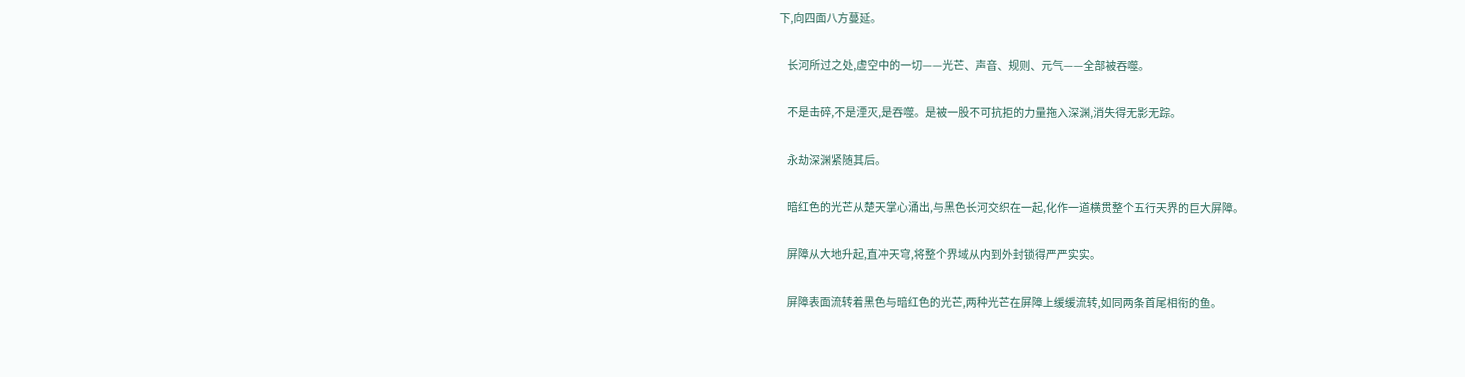下,向四面八方蔓延。

    长河所过之处,虚空中的一切——光芒、声音、规则、元气——全部被吞噬。

    不是击碎,不是湮灭,是吞噬。是被一股不可抗拒的力量拖入深渊,消失得无影无踪。

    永劫深渊紧随其后。

    暗红色的光芒从楚天掌心涌出,与黑色长河交织在一起,化作一道横贯整个五行天界的巨大屏障。

    屏障从大地升起,直冲天穹,将整个界域从内到外封锁得严严实实。

    屏障表面流转着黑色与暗红色的光芒,两种光芒在屏障上缓缓流转,如同两条首尾相衔的鱼。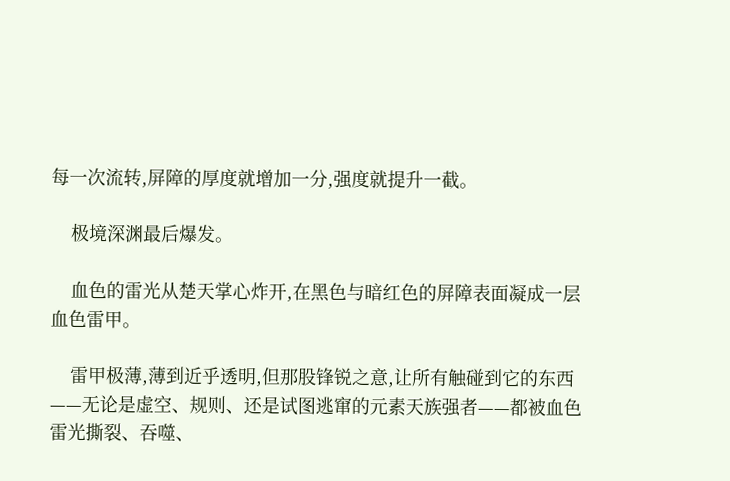每一次流转,屏障的厚度就增加一分,强度就提升一截。

    极境深渊最后爆发。

    血色的雷光从楚天掌心炸开,在黑色与暗红色的屏障表面凝成一层血色雷甲。

    雷甲极薄,薄到近乎透明,但那股锋锐之意,让所有触碰到它的东西——无论是虚空、规则、还是试图逃窜的元素天族强者——都被血色雷光撕裂、吞噬、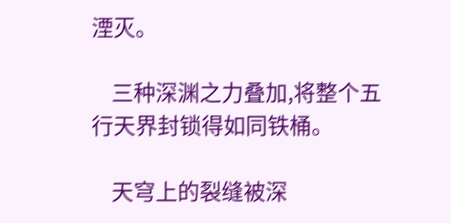湮灭。

    三种深渊之力叠加,将整个五行天界封锁得如同铁桶。

    天穹上的裂缝被深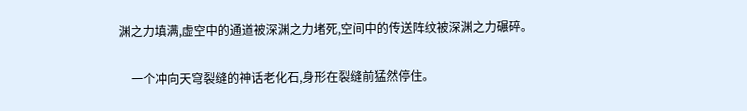渊之力填满,虚空中的通道被深渊之力堵死,空间中的传送阵纹被深渊之力碾碎。

    一个冲向天穹裂缝的神话老化石,身形在裂缝前猛然停住。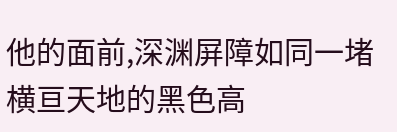他的面前,深渊屏障如同一堵横亘天地的黑色高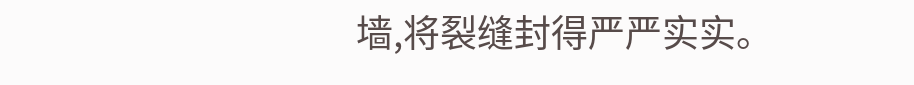墙,将裂缝封得严严实实。